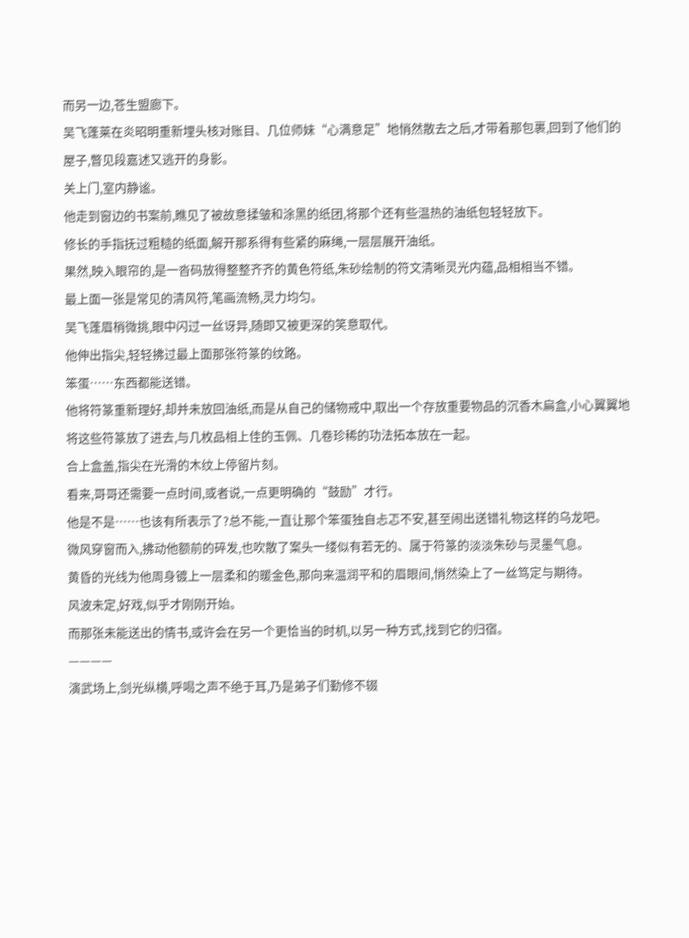而另一边,苍生盟廊下。
吴飞蓬莱在炎昭明重新埋头核对账目、几位师妹“心满意足”地悄然散去之后,才带着那包裹,回到了他们的屋子,瞥见段嘉述又逃开的身影。
关上门,室内静谧。
他走到窗边的书案前,瞧见了被故意揉皱和涂黑的纸团,将那个还有些温热的油纸包轻轻放下。
修长的手指抚过粗糙的纸面,解开那系得有些紧的麻绳,一层层展开油纸。
果然,映入眼帘的,是一沓码放得整整齐齐的黄色符纸,朱砂绘制的符文清晰灵光内蕴,品相相当不错。
最上面一张是常见的清风符,笔画流畅,灵力均匀。
吴飞蓬眉梢微挑,眼中闪过一丝讶异,随即又被更深的笑意取代。
他伸出指尖,轻轻拂过最上面那张符篆的纹路。
笨蛋……东西都能送错。
他将符篆重新理好,却并未放回油纸,而是从自己的储物戒中,取出一个存放重要物品的沉香木扁盒,小心翼翼地将这些符篆放了进去,与几枚品相上佳的玉佩、几卷珍稀的功法拓本放在一起。
合上盒盖,指尖在光滑的木纹上停留片刻。
看来,哥哥还需要一点时间,或者说,一点更明确的“鼓励”才行。
他是不是……也该有所表示了?总不能,一直让那个笨蛋独自忐忑不安,甚至闹出送错礼物这样的乌龙吧。
微风穿窗而入,拂动他额前的碎发,也吹散了案头一缕似有若无的、属于符篆的淡淡朱砂与灵墨气息。
黄昏的光线为他周身镀上一层柔和的暖金色,那向来温润平和的眉眼间,悄然染上了一丝笃定与期待。
风波未定,好戏,似乎才刚刚开始。
而那张未能送出的情书,或许会在另一个更恰当的时机,以另一种方式,找到它的归宿。
————
演武场上,剑光纵横,呼喝之声不绝于耳,乃是弟子们勤修不辍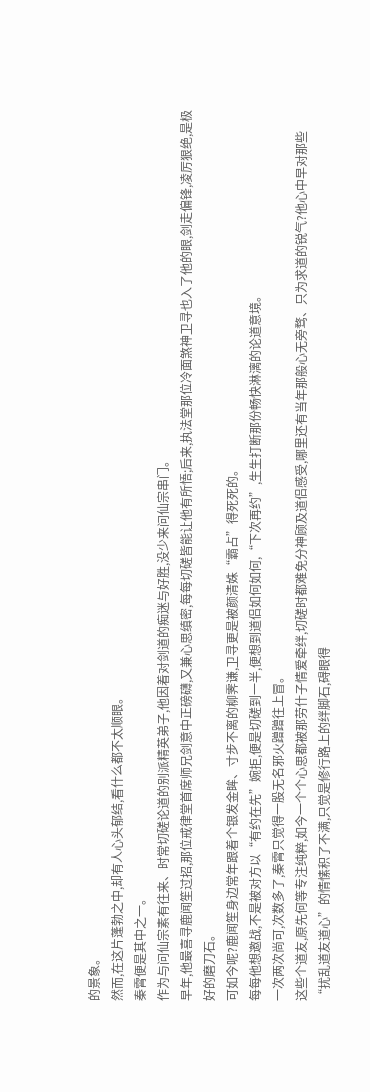的景象。
然而,在这片蓬勃之中,却有人心头郁结,看什么都不太顺眼。
秦霄便是其中之一。
作为与问仙宗素有往来、时常切磋论道的别派精英弟子,他因着对剑道的痴迷与好胜,没少来问仙宗串门。
早年,他最喜寻鹿闻笙过招,那位戒律堂首席师兄剑意中正磅礴,又兼心思缜密,每每切磋皆能让他有所悟;后来,执法堂那位冷面煞神卫寻也入了他的眼,剑走偏锋,凌厉狠绝,是极好的磨刀石。
可如今呢?鹿闻笙身边常年跟着个银发金眸、寸步不离的柳霁谦,卫寻更是被颜清姝“霸占”得死死的。
每每他想邀战,不是被对方以“有约在先”婉拒,便是切磋到一半,便想到道侣如何如何,“下次再约”,生生打断那份畅快淋漓的论道意境。
一次两次尚可,次数多了,秦霄只觉得一股无名邪火蹭蹭往上冒。
这些个道友,原先何等专注纯粹,如今一个个心思都被那劳什子情爱牵绊,切磋时都难免分神顾及道侣感受,哪里还有当年那般心无旁骛、只为求道的锐气?他心中早对那些“扰乱道友道心”的情愫积了不满,只觉是修行路上的绊脚石,碍眼得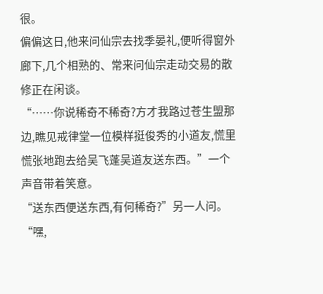很。
偏偏这日,他来问仙宗去找季晏礼,便听得窗外廊下,几个相熟的、常来问仙宗走动交易的散修正在闲谈。
“……你说稀奇不稀奇?方才我路过苍生盟那边,瞧见戒律堂一位模样挺俊秀的小道友,慌里慌张地跑去给吴飞蓬吴道友送东西。”一个声音带着笑意。
“送东西便送东西,有何稀奇?”另一人问。
“嘿,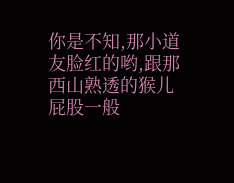你是不知,那小道友脸红的哟,跟那西山熟透的猴儿屁股一般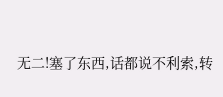无二!塞了东西,话都说不利索,转